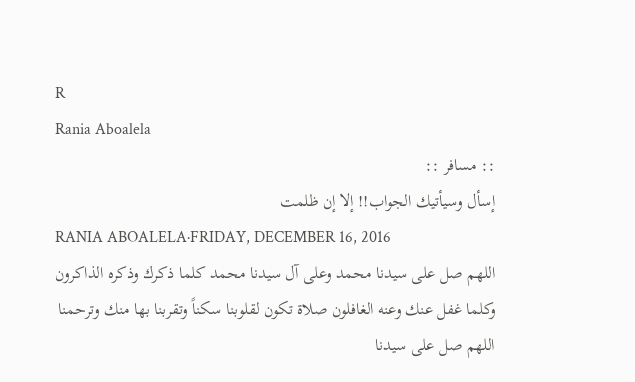R
Rania Aboalela
:: مسافر ::
إسأل وسيأتيك الجواب!! إلا إن ظلمت
RANIA ABOALELA·FRIDAY, DECEMBER 16, 2016
اللهم صل على سيدنا محمد وعلى آل سيدنا محمد كلما ذكرك وذكره الذاكرون وكلما غفل عنك وعنه الغافلون صلاة تكون لقلوبنا سكناً وتقربنا بها منك وترحمنا
اللهم صل على سيدنا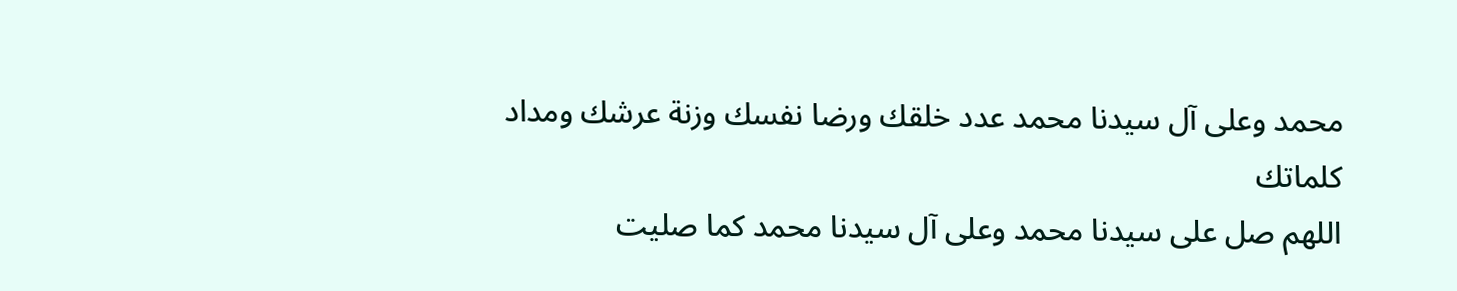محمد وعلى آل سيدنا محمد عدد خلقك ورضا نفسك وزنة عرشك ومداد كلماتك
اللهم صل على سيدنا محمد وعلى آل سيدنا محمد كما صليت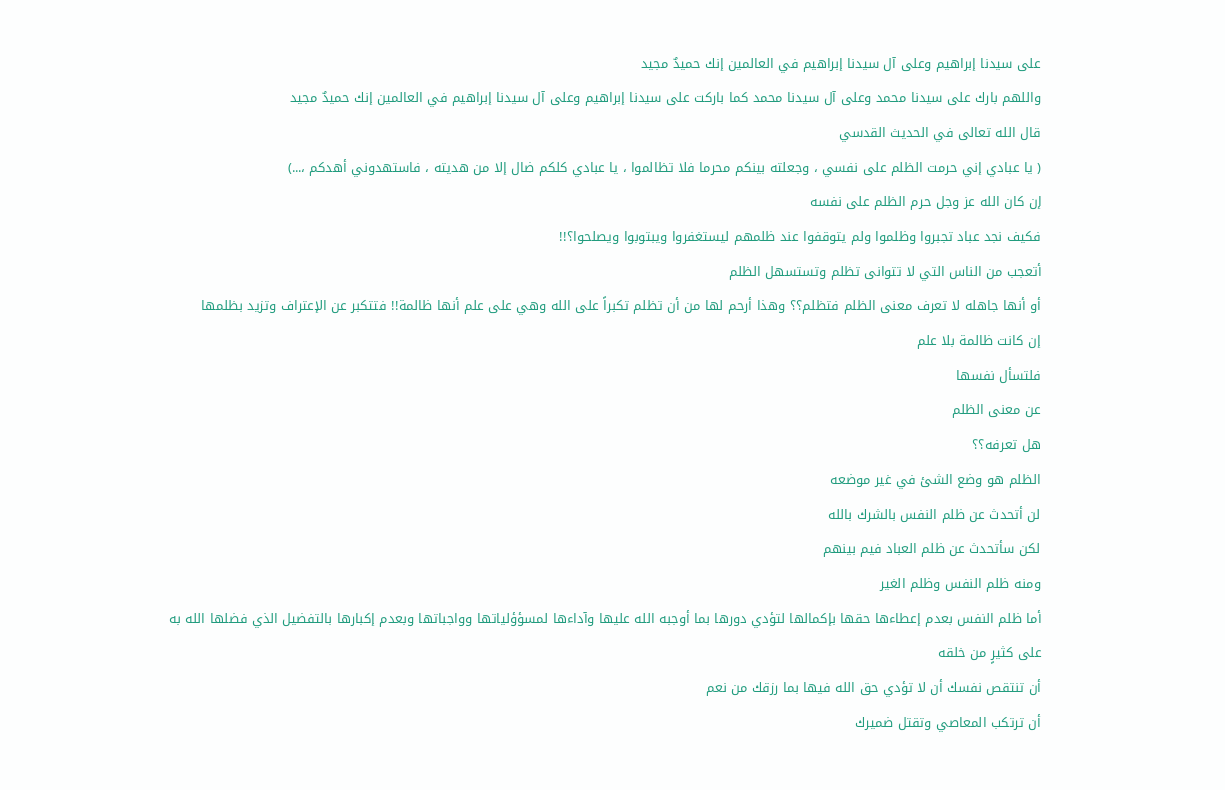على سيدنا إبراهيم وعلى آل سيدنا إبراهيم في العالمين إنك حميدٌ مجيد
واللهم بارك على سيدنا محمد وعلى آل سيدنا محمد كما باركت على سيدنا إبراهيم وعلى آل سيدنا إبراهيم في العالمين إنك حميدٌ مجيد
قال الله تعالى في الحديث القدسي
( يا عبادي إني حرمت الظلم على نفسي ، وجعلته بينكم محرما فلا تظالموا ، يا عبادي كلكم ضال إلا من هديته ، فاستهدوني أهدكم ،...)
إن كان الله عز وجل حرم الظلم على نفسه
فكيف نجد عباد تجبروا وظلموا ولم يتوقفوا عند ظلمهم ليستغفروا ويبتوبوا ويصلحوا؟!!
أتعجب من الناس التي لا تتوانى تظلم وتستسهل الظلم
أو أنها جاهله لا تعرف معنى الظلم فتظلم؟؟ وهذا أرحم لها من أن تظلم تكبراً على الله وهي على علم أنها ظالمة!! فتتكبر عن الإعتراف وتزيد بظلمها
إن كانت ظالمة بلا علم
فلتسأل نفسها
عن معنى الظلم
هل تعرفه؟؟
الظلم هو وضع الشئ في غير موضعه
لن أتحدث عن ظلم النفس بالشرك بالله
لكن سأتحدث عن ظلم العباد فيم بينهم
ومنه ظلم النفس وظلم الغير
أما ظلم النفس بعدم إعطاءها حقها بإكمالها لتؤدي دورها بما أوجبه الله عليها وآداءها لمسؤؤلياتها وواجباتها وبعدم إكبارها بالتفضيل الذي فضلها الله به على كثيرٍ من خلقه
أن تنتقص نفسك أن لا تؤدي حق الله فيها بما رزقك من نعم
أن ترتكب المعاصي وتقتل ضميرك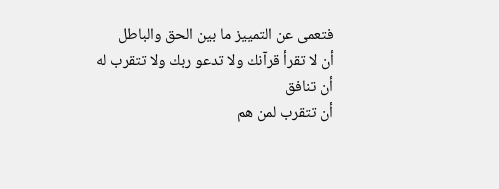فتعمى عن التمييز ما بين الحق والباطل
أن لا تقرأ قرآنك ولا تدعو ربك ولا تتقرب له
أن تنافق
أن تتقرب لمن هم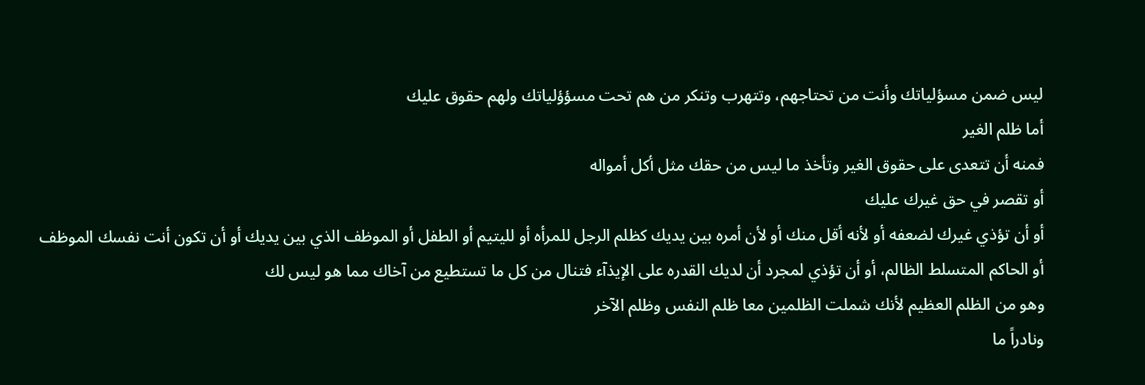ليس ضمن مسؤلياتك وأنت من تحتاجهم، وتتهرب وتنكر من هم تحت مسؤؤلياتك ولهم حقوق عليك
أما ظلم الغير
فمنه أن تتعدى على حقوق الغير وتأخذ ما ليس من حقك مثل أكل أمواله
أو تقصر في حق غيرك عليك
أو أن تؤذي غيرك لضعفه أو لأنه أقل منك أو لأن أمره بين يديك كظلم الرجل للمرأه أو لليتيم أو الطفل أو الموظف الذي بين يديك أو أن تكون أنت نفسك الموظف أو الحاكم المتسلط الظالم، أو أن تؤذي لمجرد أن لديك القدره على الإيذآء فتنال من كل ما تستطيع من آخاك مما هو ليس لك
وهو من الظلم العظيم لأنك شملت الظلمين معا ظلم النفس وظلم الآخر
ونادراً ما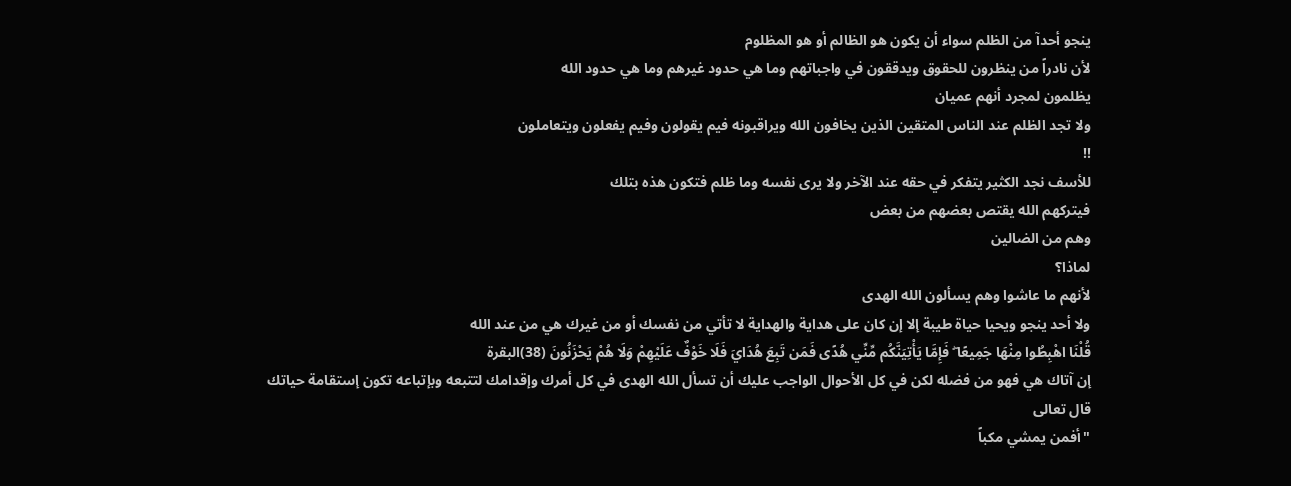ينجو أحدآ من الظلم سواء أن يكون هو الظالم أو هو المظلوم
لأن نادراً من ينظرون للحقوق ويدققون في واجباتهم وما هي حدود غيرهم وما هي حدود الله
يظلمون لمجرد أنهم عميان
ولا تجد الظلم عند الناس المتقين الذين يخافون الله ويراقبونه فيم يقولون وفيم يفعلون ويتعاملون
!!
للأسف نجد الكثير يتفكر في حقه عند الآخر ولا يرى نفسه وما ظلم فتكون هذه بتلك
فيتركهم الله يقتص بعضهم من بعض
وهم من الضالين
لماذا؟
لأنهم ما عاشوا وهم يسألون الله الهدى
ولا أحد ينجو ويحيا حياة طيبة إلا إن كان على هداية والهداية لا تأتي من نفسك أو من غيرك هي من عند الله
قُلْنَا اهْبِطُوا مِنْهَا جَمِيعًا ۖ فَإِمَّا يَأْتِيَنَّكُم مِّنِّي هُدًى فَمَن تَبِعَ هُدَايَ فَلَا خَوْفٌ عَلَيْهِمْ وَلَا هُمْ يَحْزَنُونَ (38)البقرة
إن آتاك هي فهو من فضله لكن في كل الأحوال الواجب عليك أن تسأل الله الهدى في كل أمرك وإقدامك لتتبعه وبإتباعه تكون إستقامة حياتك
قال تعالى
"أفمن يمشي مكباً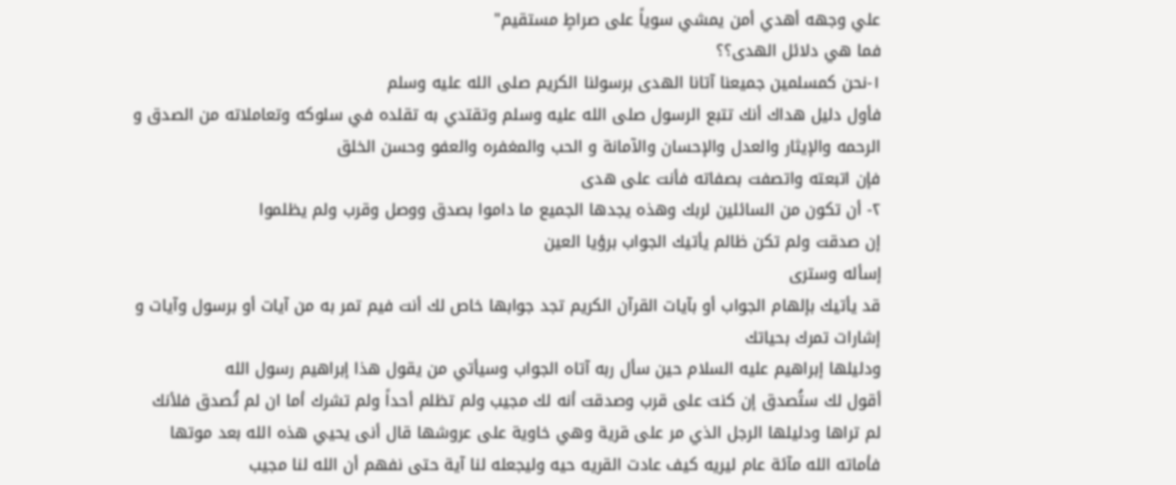علي وجهه أهدي أمن يمشي سوياً على صراطٍ مستقيم"
فما هي دلائل الهدى؟؟
١-نحن كمسلمين جميعنا آتانا الهدى برسولنا الكريم صلى الله عليه وسلم
فأول دليل هداك أنك تتبع الرسول صلى الله عليه وسلم وتقتدي به تقلده في سلوكه وتعاملاته من الصدق و الرحمه والإيثار والعدل والإحسان والآمانة و الحب والمغفره والعفو وحسن الخلق
فإن اتبعته واتصفت بصفاته فأنت على هدى
٢- أن تكون من السائلين لربك وهذه يجدها الجميع ما داموا بصدق ووصل وقرب ولم يظلموا
إن صدقت ولم تكن ظالم يأتيك الجواب برؤيا العين
إسأله وسترى
قد يأتيك بإلهام الجواب أو بآيات القرآن الكريم تجد جوابها خاص لك أنت فيم تمر به من آيات أو برسول وآيات و إشارات تمرك بحياتك
ودليلها إبراهيم عليه السلام حين سأل ربه آتاه الجواب وسيأتي من يقول هذا إبراهيم رسول الله
أقول لك ستُصدق إن كنت على قرب وصدقت أنه لك مجيب ولم تظلم أحداً ولم تشرك أما ان لم تُصدق فلأنك لم تراها ودليلها الرجل الذي مر على قرية وهي خاوية على عروشها قال أنى يحيي هذه الله بعد موتها فأماته الله مآئة عام ليريه كيف عادت القريه حيه وليجعله لنا آية حتى نفهم أن الله لنا مجيب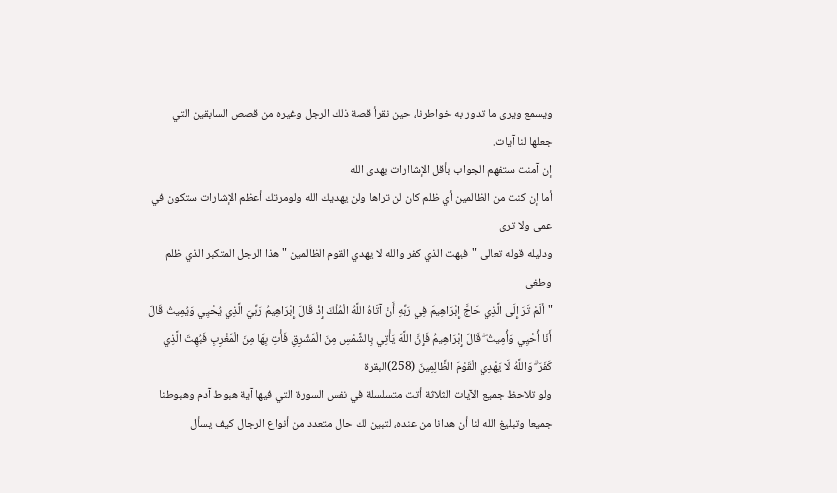ويسمع ويرى ما تدور به خواطرنا، حين نقرأ قصة ذلك الرجل وغيره من قصص السابقين التي جعلها لنا آيات.
إن آمنت ستفهم الجواب بأقل الإشاارات بهدى الله
أما إن كنت من الظالمين أي ظلم كان لن تراها ولن يهديك الله ولومرتك أعظم الإشارات ستكون في عمى ولا ترى
ودليله قوله تعالى "فبهت الذي كفر والله لا يهدي القوم الظالمين " هذا الرجل المتكبر الذي ظلم وطغى
"ألَمْ تَرَ إِلَى الَّذِي حَاجَّ إِبْرَاهِيمَ فِي رَبِّهِ أَنْ آتَاهُ اللَّهُ الْمُلْكَ إِذْ قَالَ إِبْرَاهِيمُ رَبِّيَ الَّذِي يُحْيِي وَيُمِيتُ قَالَ أَنَا أُحْيِي وَأُمِيتُ ۖ قَالَ إِبْرَاهِيمُ فَإِنَّ اللَّهَ يَأْتِي بِالشَّمْسِ مِنَ الْمَشْرِقِ فَأْتِ بِهَا مِنَ الْمَغْرِبِ فَبُهِتَ الَّذِي كَفَرَ ۗ وَاللَّهُ لَا يَهْدِي الْقَوْمَ الظَّالِمِينَ (258)البقرة
ولو تلاحظ جميع الآيات الثلاثة أتت متسلسلة في نفس السورة التي فيها آية هبوط آدم وهبوطنا جميعا وتبليغ الله لنا أن هدانا من عنده، لتبين لك حال متعدد من أنواع الرجال كيف يسأل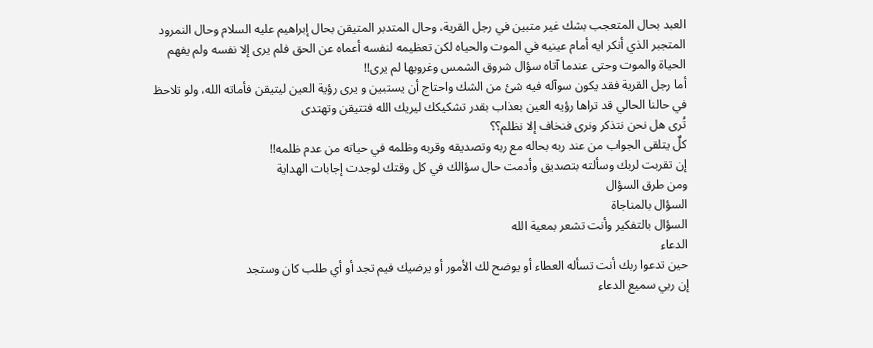العبد بحال المتعجب بشك غير متبين في رجل القرية، وحال المتدبر المتيقن بحال إبراهيم عليه السلام وحال النمرود المتجبر الذي أنكر ايه أمام عينيه في الموت والحياه لكن تعظيمه لنفسه أعماه عن الحق فلم يرى إلا نفسه ولم يفهم الحياة والموت وحتى عندما آتاه سؤال شروق الشمس وغروبها لم يرى!!
أما رجل القرية فقد يكون سوآله فيه شئ من الشك واحتاج أن يستبين و يرى رؤية العين ليتيقن فأماته الله، ولو تلاحظ في حالنا الحالي قد تراها رؤيه العين بعذاب بقدر تشكيكك ليريك الله فتتيقن وتهتدى
تُرى هل نحن نتذكر ونرى فنخاف إلا نظلم؟؟
كلٌ يتلقى الجواب من عند ربه بحاله مع ربه وتصديقه وقربه وظلمه في حياته من عدم ظلمه!!
إن تقربت لربك وسألته بتصديق وأدمت حال سؤالك في كل وقتك لوجدت إجابات الهداية
ومن طرق السؤال
السؤال بالمناجاة
السؤال بالتفكير وأنت تشعر بمعية الله
الدعاء
حين تدعوا ربك أنت تسأله العطاء أو يوضح لك الأمور أو يرضيك فيم تجد أو أي طلب كان وستجد
إن ربي سميع الدعاء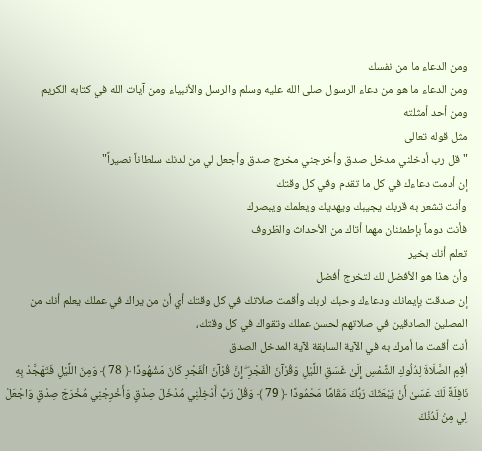ومن الدعاء ما من نفسك
ومن الدعاء ما هو من دعاء الرسول صلى الله عليه وسلم والرسل والأنبياء ومن آيات الله في كتابه الكريم
ومن أحد أمثلته
مثل قوله تعالى
"قل رب أدخلني مدخل صدق وأخرجني مخرج صدق وأجعل لي من لدنك سلطاناً نصيراً"
إن أدمت دعاءك في كل ما تقدم وفي كل وقتك
وأنت تشعر به قربك يجيبك ويهديك ويعلمك ويبصرك
فأنت دوماً بإطمئنان مهما أتاك من الأحداث والظروف
تعلم أنك بخير
وأن هذا هو الأفضل لك لتخرج أفضل
إن صدقت بإيمانك ودعاءك وحبك لربك وأقمت صلاتك في كل وقتك أي أن من يراك في عملك يعلم أنك من المصلين الصادقين في صلاتهم لحسن عملك وتقواك في كل وقتك،
أنت أقمت ما أمرك به في الآية السابقة لآية المدخل الصدق
أقِمِ الصَّلَاةَ لِدُلُوكِ الشَّمْسِ إِلَىٰ غَسَقِ اللَّيْلِ وَقُرْآنَ الْفَجْرِ ۖ إِنَّ قُرْآنَ الْفَجْرِ كَانَ مَشْهُودًا ﴿ 78 ﴾ وَمِنَ اللَّيْلِ فَتَهَجَّدْ بِهِ نَافِلَةً لَكَ عَسَىٰ أَنْ يَبْعَثَكَ رَبُّكَ مَقَامًا مَحْمُودًا ﴿ 79 ﴾ وَقُلْ رَبِّ أَدْخِلْنِي مُدْخَلَ صِدْقٍ وَأَخْرِجْنِي مُخْرَجَ صِدْقٍ وَاجْعَلْ لِي مِنْ لَدُنْكَ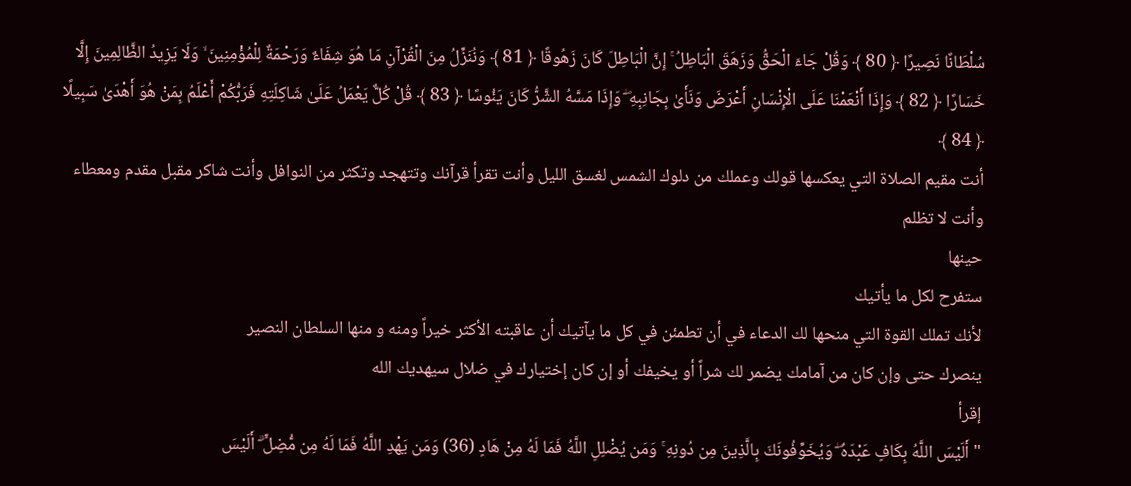سُلْطَانًا نَصِيرًا ﴿ 80 ﴾ وَقُلْ جَاءَ الْحَقُّ وَزَهَقَ الْبَاطِلُ ۚ إِنَّ الْبَاطِلَ كَانَ زَهُوقًا ﴿ 81 ﴾ وَنُنَزِّلُ مِنَ الْقُرْآنِ مَا هُوَ شِفَاءٌ وَرَحْمَةٌ لِلْمُؤْمِنِينَ ۙ وَلَا يَزِيدُ الظَّالِمِينَ إِلَّا خَسَارًا ﴿ 82 ﴾ وَإِذَا أَنْعَمْنَا عَلَى الْإِنْسَانِ أَعْرَضَ وَنَأَىٰ بِجَانِبِهِ ۖ وَإِذَا مَسَّهُ الشَّرُّ كَانَ يَئُوسًا ﴿ 83 ﴾ قُلْ كُلٌّ يَعْمَلُ عَلَىٰ شَاكِلَتِهِ فَرَبُّكُمْ أَعْلَمُ بِمَنْ هُوَ أَهْدَىٰ سَبِيلًا ﴿ 84 ﴾
أنت مقيم الصلاة التي يعكسها قولك وعملك من دلوك الشمس لغسق الليل وأنت تقرأ قرآنك وتتهجد وتكثر من النوافل وأنت شاكر مقبل مقدم ومعطاء وأنت لا تظلم
حينها
ستفرح لكل ما يأتيك
لأنك تملك القوة التي منحها لك الدعاء في أن تطمئن في كل ما يآتيك أن عاقبته الأكثر خيراً ومنه و منها السلطان النصير
ينصرك حتى وإن كان من آمامك يضمر لك شراً أو يخيفك أو إن كان إختيارك في ضلال سيهديك الله
إقرأ
"أَلَيْسَ اللَّهُ بِكَافٍ عَبْدَهُ ۖ وَيُخَوِّفُونَكَ بِالَّذِينَ مِن دُونِهِ ۚ وَمَن يُضْلِلِ اللَّهُ فَمَا لَهُ مِنْ هَادٍ (36) وَمَن يَهْدِ اللَّهُ فَمَا لَهُ مِن مُّضِلٍّ ۗ أَلَيْسَ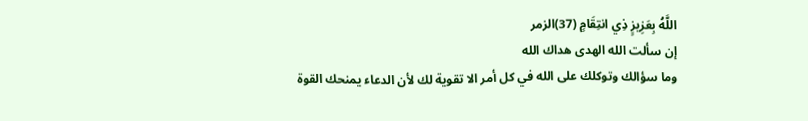اللَّهُ بِعَزِيزٍ ذِي انتِقَامٍ (37)الزمر
إن سألت الله الهدى هداك الله
وما سؤالك وتوكلك على الله في كل أمر الا تقوية لك لأن الدعاء يمنحك القوة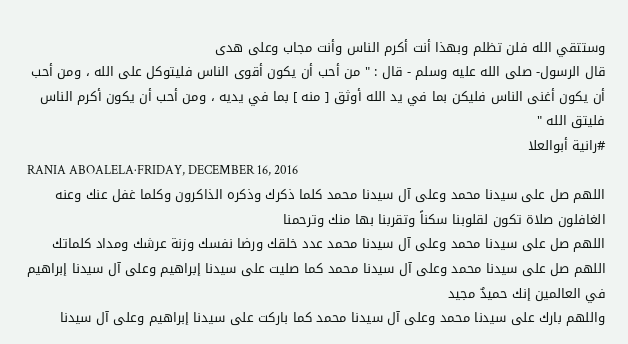وستتقي الله فلن تظلم وبهذا أنت أكرم الناس وأنت مجاب وعلى هدى
قال الرسول- صلى الله عليه وسلم - قال : " من أحب أن يكون أقوى الناس فليتوكل على الله ، ومن أحب أن يكون أغنى الناس فليكن بما في يد الله أوثق [ منه ] بما في يديه ، ومن أحب أن يكون أكرم الناس فليتق الله "
#رانية أبوالعلا
RANIA ABOALELA·FRIDAY, DECEMBER 16, 2016
اللهم صل على سيدنا محمد وعلى آل سيدنا محمد كلما ذكرك وذكره الذاكرون وكلما غفل عنك وعنه الغافلون صلاة تكون لقلوبنا سكناً وتقربنا بها منك وترحمنا
اللهم صل على سيدنا محمد وعلى آل سيدنا محمد عدد خلقك ورضا نفسك وزنة عرشك ومداد كلماتك
اللهم صل على سيدنا محمد وعلى آل سيدنا محمد كما صليت على سيدنا إبراهيم وعلى آل سيدنا إبراهيم في العالمين إنك حميدٌ مجيد
واللهم بارك على سيدنا محمد وعلى آل سيدنا محمد كما باركت على سيدنا إبراهيم وعلى آل سيدنا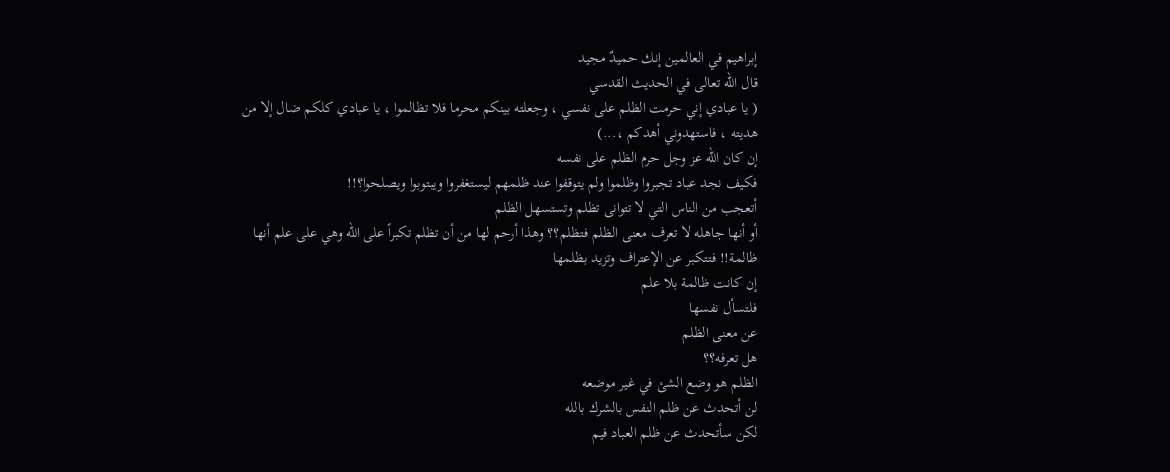إبراهيم في العالمين إنك حميدٌ مجيد
قال الله تعالى في الحديث القدسي
( يا عبادي إني حرمت الظلم على نفسي ، وجعلته بينكم محرما فلا تظالموا ، يا عبادي كلكم ضال إلا من هديته ، فاستهدوني أهدكم ،...)
إن كان الله عز وجل حرم الظلم على نفسه
فكيف نجد عباد تجبروا وظلموا ولم يتوقفوا عند ظلمهم ليستغفروا ويبتوبوا ويصلحوا؟!!
أتعجب من الناس التي لا تتوانى تظلم وتستسهل الظلم
أو أنها جاهله لا تعرف معنى الظلم فتظلم؟؟ وهذا أرحم لها من أن تظلم تكبراً على الله وهي على علم أنها ظالمة!! فتتكبر عن الإعتراف وتزيد بظلمها
إن كانت ظالمة بلا علم
فلتسأل نفسها
عن معنى الظلم
هل تعرفه؟؟
الظلم هو وضع الشئ في غير موضعه
لن أتحدث عن ظلم النفس بالشرك بالله
لكن سأتحدث عن ظلم العباد فيم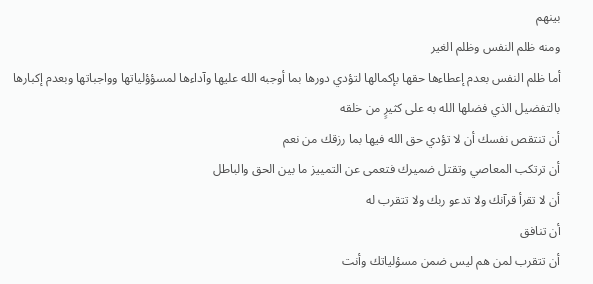بينهم
ومنه ظلم النفس وظلم الغير
أما ظلم النفس بعدم إعطاءها حقها بإكمالها لتؤدي دورها بما أوجبه الله عليها وآداءها لمسؤؤلياتها وواجباتها وبعدم إكبارها بالتفضيل الذي فضلها الله به على كثيرٍ من خلقه
أن تنتقص نفسك أن لا تؤدي حق الله فيها بما رزقك من نعم
أن ترتكب المعاصي وتقتل ضميرك فتعمى عن التمييز ما بين الحق والباطل
أن لا تقرأ قرآنك ولا تدعو ربك ولا تتقرب له
أن تنافق
أن تتقرب لمن هم ليس ضمن مسؤلياتك وأنت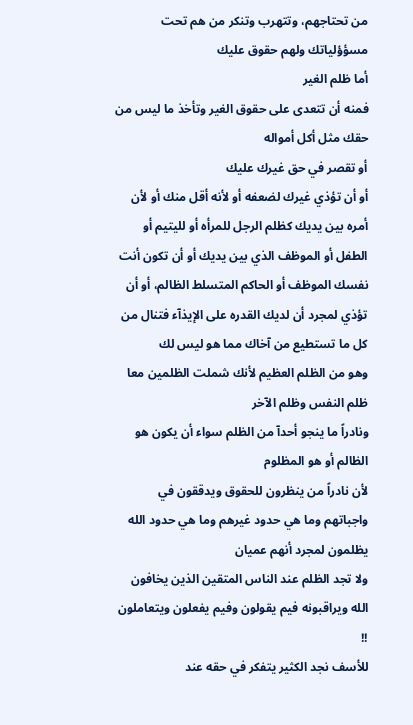من تحتاجهم، وتتهرب وتنكر من هم تحت مسؤؤلياتك ولهم حقوق عليك
أما ظلم الغير
فمنه أن تتعدى على حقوق الغير وتأخذ ما ليس من حقك مثل أكل أمواله
أو تقصر في حق غيرك عليك
أو أن تؤذي غيرك لضعفه أو لأنه أقل منك أو لأن أمره بين يديك كظلم الرجل للمرأه أو لليتيم أو الطفل أو الموظف الذي بين يديك أو أن تكون أنت نفسك الموظف أو الحاكم المتسلط الظالم، أو أن تؤذي لمجرد أن لديك القدره على الإيذآء فتنال من كل ما تستطيع من آخاك مما هو ليس لك
وهو من الظلم العظيم لأنك شملت الظلمين معا ظلم النفس وظلم الآخر
ونادراً ما ينجو أحدآ من الظلم سواء أن يكون هو الظالم أو هو المظلوم
لأن نادراً من ينظرون للحقوق ويدققون في واجباتهم وما هي حدود غيرهم وما هي حدود الله
يظلمون لمجرد أنهم عميان
ولا تجد الظلم عند الناس المتقين الذين يخافون الله ويراقبونه فيم يقولون وفيم يفعلون ويتعاملون
!!
للأسف نجد الكثير يتفكر في حقه عند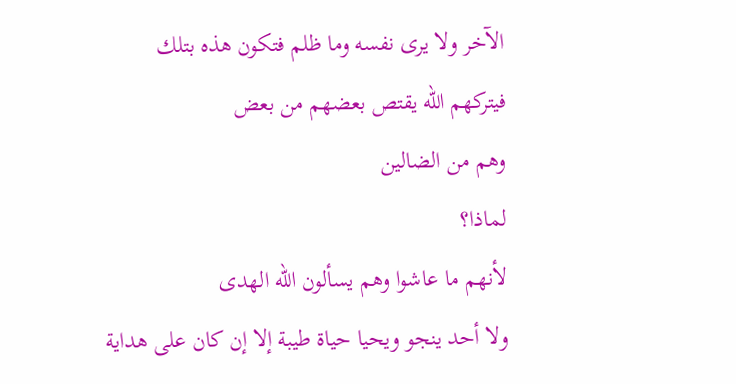الآخر ولا يرى نفسه وما ظلم فتكون هذه بتلك
فيتركهم الله يقتص بعضهم من بعض
وهم من الضالين
لماذا؟
لأنهم ما عاشوا وهم يسألون الله الهدى
ولا أحد ينجو ويحيا حياة طيبة إلا إن كان على هداية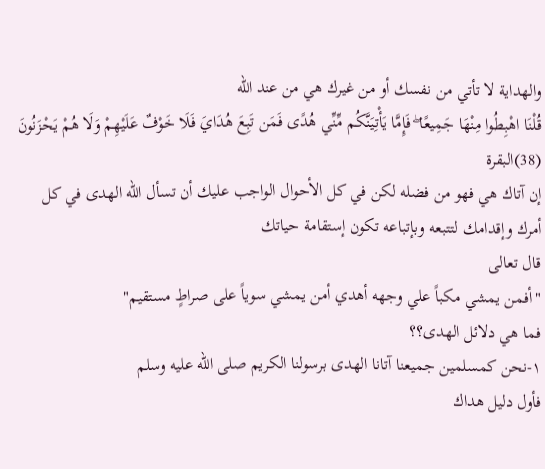والهداية لا تأتي من نفسك أو من غيرك هي من عند الله
قُلْنَا اهْبِطُوا مِنْهَا جَمِيعًا ۖ فَإِمَّا يَأْتِيَنَّكُم مِّنِّي هُدًى فَمَن تَبِعَ هُدَايَ فَلَا خَوْفٌ عَلَيْهِمْ وَلَا هُمْ يَحْزَنُونَ (38)البقرة
إن آتاك هي فهو من فضله لكن في كل الأحوال الواجب عليك أن تسأل الله الهدى في كل أمرك وإقدامك لتتبعه وبإتباعه تكون إستقامة حياتك
قال تعالى
"أفمن يمشي مكباً علي وجهه أهدي أمن يمشي سوياً على صراطٍ مستقيم"
فما هي دلائل الهدى؟؟
١-نحن كمسلمين جميعنا آتانا الهدى برسولنا الكريم صلى الله عليه وسلم
فأول دليل هداك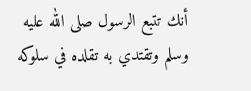أنك تتبع الرسول صلى الله عليه وسلم وتقتدي به تقلده في سلوكه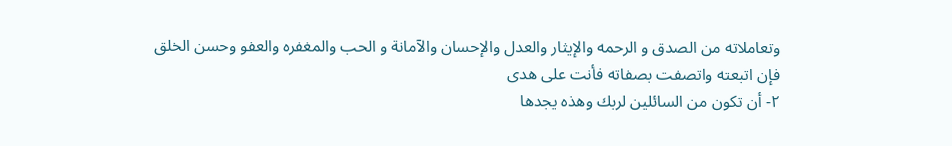وتعاملاته من الصدق و الرحمه والإيثار والعدل والإحسان والآمانة و الحب والمغفره والعفو وحسن الخلق
فإن اتبعته واتصفت بصفاته فأنت على هدى
٢- أن تكون من السائلين لربك وهذه يجدها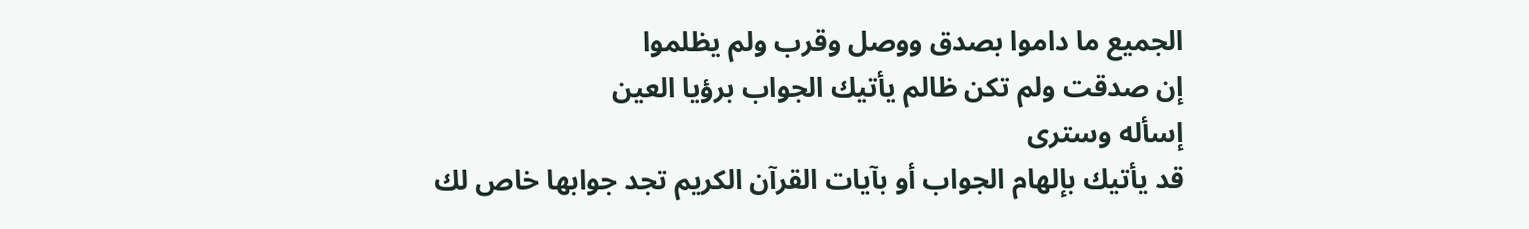الجميع ما داموا بصدق ووصل وقرب ولم يظلموا
إن صدقت ولم تكن ظالم يأتيك الجواب برؤيا العين
إسأله وسترى
قد يأتيك بإلهام الجواب أو بآيات القرآن الكريم تجد جوابها خاص لك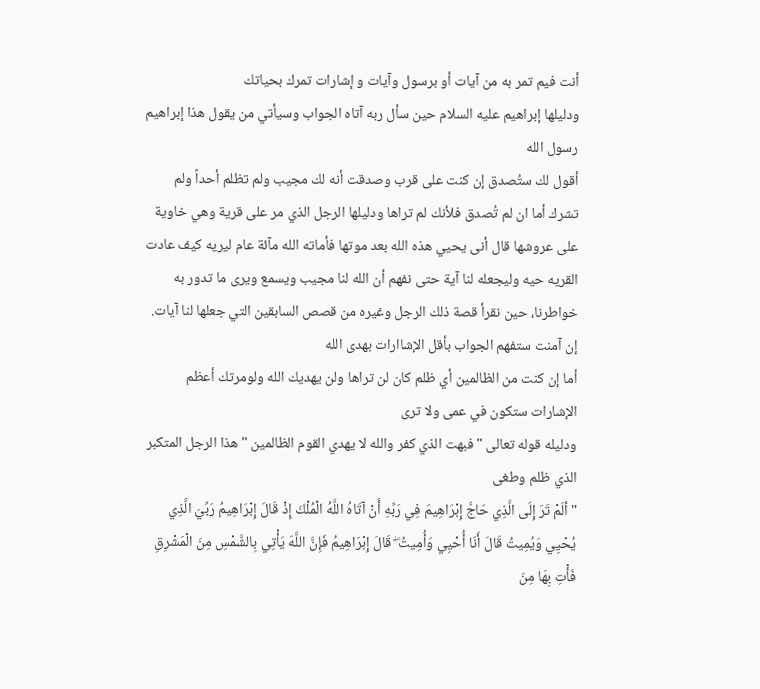أنت فيم تمر به من آيات أو برسول وآيات و إشارات تمرك بحياتك
ودليلها إبراهيم عليه السلام حين سأل ربه آتاه الجواب وسيأتي من يقول هذا إبراهيم رسول الله
أقول لك ستُصدق إن كنت على قرب وصدقت أنه لك مجيب ولم تظلم أحداً ولم تشرك أما ان لم تُصدق فلأنك لم تراها ودليلها الرجل الذي مر على قرية وهي خاوية على عروشها قال أنى يحيي هذه الله بعد موتها فأماته الله مآئة عام ليريه كيف عادت القريه حيه وليجعله لنا آية حتى نفهم أن الله لنا مجيب ويسمع ويرى ما تدور به خواطرنا، حين نقرأ قصة ذلك الرجل وغيره من قصص السابقين التي جعلها لنا آيات.
إن آمنت ستفهم الجواب بأقل الإشاارات بهدى الله
أما إن كنت من الظالمين أي ظلم كان لن تراها ولن يهديك الله ولومرتك أعظم الإشارات ستكون في عمى ولا ترى
ودليله قوله تعالى "فبهت الذي كفر والله لا يهدي القوم الظالمين " هذا الرجل المتكبر الذي ظلم وطغى
"ألَمْ تَرَ إِلَى الَّذِي حَاجَّ إِبْرَاهِيمَ فِي رَبِّهِ أَنْ آتَاهُ اللَّهُ الْمُلْكَ إِذْ قَالَ إِبْرَاهِيمُ رَبِّيَ الَّذِي يُحْيِي وَيُمِيتُ قَالَ أَنَا أُحْيِي وَأُمِيتُ ۖ قَالَ إِبْرَاهِيمُ فَإِنَّ اللَّهَ يَأْتِي بِالشَّمْسِ مِنَ الْمَشْرِقِ فَأْتِ بِهَا مِنَ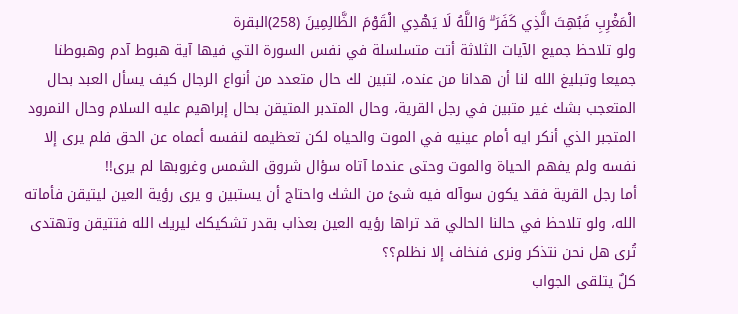الْمَغْرِبِ فَبُهِتَ الَّذِي كَفَرَ ۗ وَاللَّهُ لَا يَهْدِي الْقَوْمَ الظَّالِمِينَ (258)البقرة
ولو تلاحظ جميع الآيات الثلاثة أتت متسلسلة في نفس السورة التي فيها آية هبوط آدم وهبوطنا جميعا وتبليغ الله لنا أن هدانا من عنده، لتبين لك حال متعدد من أنواع الرجال كيف يسأل العبد بحال المتعجب بشك غير متبين في رجل القرية، وحال المتدبر المتيقن بحال إبراهيم عليه السلام وحال النمرود المتجبر الذي أنكر ايه أمام عينيه في الموت والحياه لكن تعظيمه لنفسه أعماه عن الحق فلم يرى إلا نفسه ولم يفهم الحياة والموت وحتى عندما آتاه سؤال شروق الشمس وغروبها لم يرى!!
أما رجل القرية فقد يكون سوآله فيه شئ من الشك واحتاج أن يستبين و يرى رؤية العين ليتيقن فأماته الله، ولو تلاحظ في حالنا الحالي قد تراها رؤيه العين بعذاب بقدر تشكيكك ليريك الله فتتيقن وتهتدى
تُرى هل نحن نتذكر ونرى فنخاف إلا نظلم؟؟
كلٌ يتلقى الجواب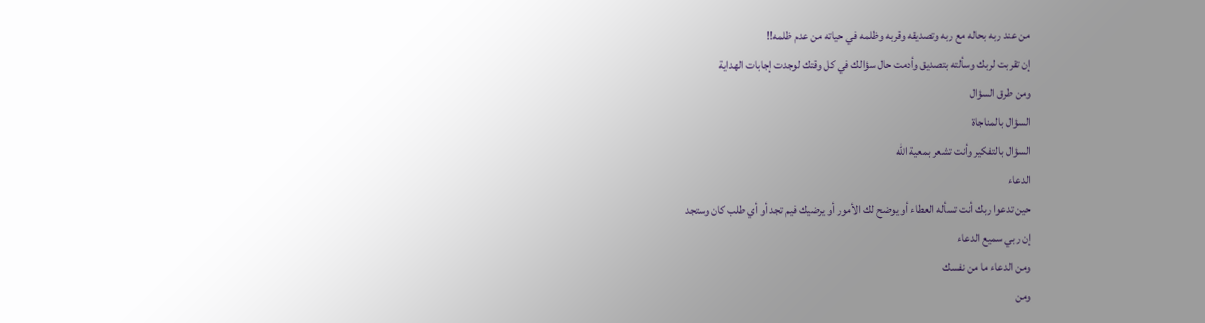من عند ربه بحاله مع ربه وتصديقه وقربه وظلمه في حياته من عدم ظلمه!!
إن تقربت لربك وسألته بتصديق وأدمت حال سؤالك في كل وقتك لوجدت إجابات الهداية
ومن طرق السؤال
السؤال بالمناجاة
السؤال بالتفكير وأنت تشعر بمعية الله
الدعاء
حين تدعوا ربك أنت تسأله العطاء أو يوضح لك الأمور أو يرضيك فيم تجد أو أي طلب كان وستجد
إن ربي سميع الدعاء
ومن الدعاء ما من نفسك
ومن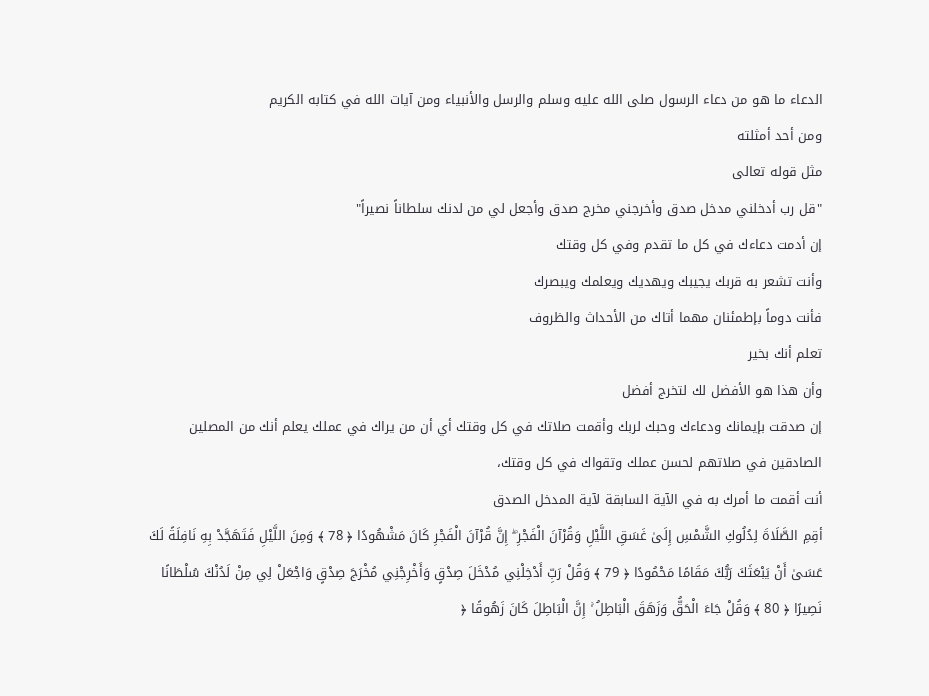الدعاء ما هو من دعاء الرسول صلى الله عليه وسلم والرسل والأنبياء ومن آيات الله في كتابه الكريم
ومن أحد أمثلته
مثل قوله تعالى
"قل رب أدخلني مدخل صدق وأخرجني مخرج صدق وأجعل لي من لدنك سلطاناً نصيراً"
إن أدمت دعاءك في كل ما تقدم وفي كل وقتك
وأنت تشعر به قربك يجيبك ويهديك ويعلمك ويبصرك
فأنت دوماً بإطمئنان مهما أتاك من الأحداث والظروف
تعلم أنك بخير
وأن هذا هو الأفضل لك لتخرج أفضل
إن صدقت بإيمانك ودعاءك وحبك لربك وأقمت صلاتك في كل وقتك أي أن من يراك في عملك يعلم أنك من المصلين الصادقين في صلاتهم لحسن عملك وتقواك في كل وقتك،
أنت أقمت ما أمرك به في الآية السابقة لآية المدخل الصدق
أقِمِ الصَّلَاةَ لِدُلُوكِ الشَّمْسِ إِلَىٰ غَسَقِ اللَّيْلِ وَقُرْآنَ الْفَجْرِ ۖ إِنَّ قُرْآنَ الْفَجْرِ كَانَ مَشْهُودًا ﴿ 78 ﴾ وَمِنَ اللَّيْلِ فَتَهَجَّدْ بِهِ نَافِلَةً لَكَ عَسَىٰ أَنْ يَبْعَثَكَ رَبُّكَ مَقَامًا مَحْمُودًا ﴿ 79 ﴾ وَقُلْ رَبِّ أَدْخِلْنِي مُدْخَلَ صِدْقٍ وَأَخْرِجْنِي مُخْرَجَ صِدْقٍ وَاجْعَلْ لِي مِنْ لَدُنْكَ سُلْطَانًا نَصِيرًا ﴿ 80 ﴾ وَقُلْ جَاءَ الْحَقُّ وَزَهَقَ الْبَاطِلُ ۚ إِنَّ الْبَاطِلَ كَانَ زَهُوقًا ﴿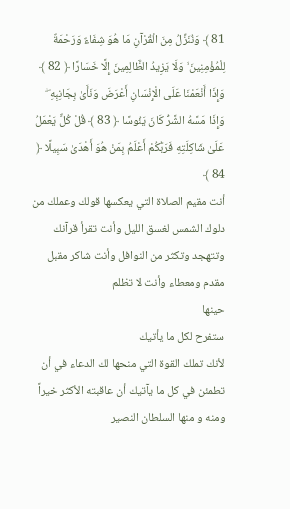81 ﴾ وَنُنَزِّلُ مِنَ الْقُرْآنِ مَا هُوَ شِفَاءٌ وَرَحْمَةٌ لِلْمُؤْمِنِينَ ۙ وَلَا يَزِيدُ الظَّالِمِينَ إِلَّا خَسَارًا ﴿ 82 ﴾ وَإِذَا أَنْعَمْنَا عَلَى الْإِنْسَانِ أَعْرَضَ وَنَأَىٰ بِجَانِبِهِ ۖ وَإِذَا مَسَّهُ الشَّرُّ كَانَ يَئُوسًا ﴿ 83 ﴾ قُلْ كُلٌّ يَعْمَلُ عَلَىٰ شَاكِلَتِهِ فَرَبُّكُمْ أَعْلَمُ بِمَنْ هُوَ أَهْدَىٰ سَبِيلًا ﴿ 84 ﴾
أنت مقيم الصلاة التي يعكسها قولك وعملك من دلوك الشمس لغسق الليل وأنت تقرأ قرآنك وتتهجد وتكثر من النوافل وأنت شاكر مقبل مقدم ومعطاء وأنت لا تظلم
حينها
ستفرح لكل ما يأتيك
لأنك تملك القوة التي منحها لك الدعاء في أن تطمئن في كل ما يآتيك أن عاقبته الأكثر خيراً ومنه و منها السلطان النصير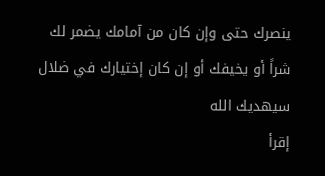ينصرك حتى وإن كان من آمامك يضمر لك شراً أو يخيفك أو إن كان إختيارك في ضلال سيهديك الله
إقرأ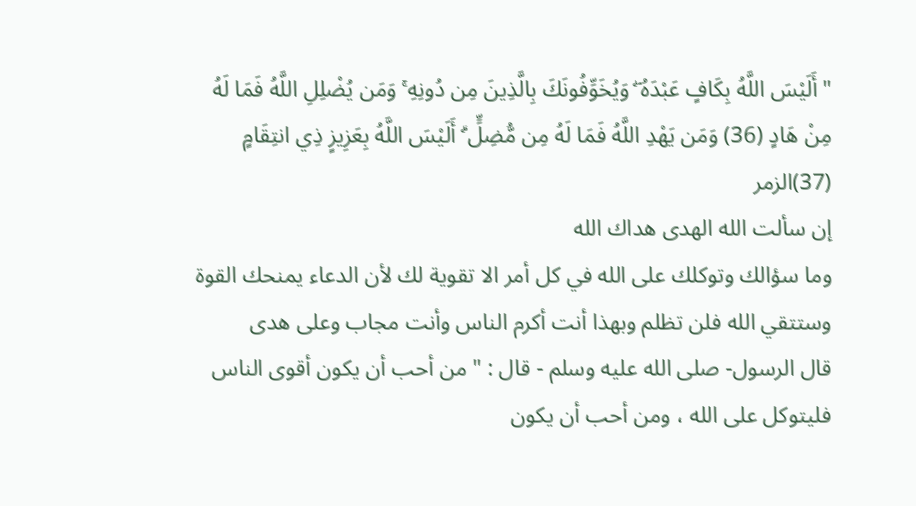"أَلَيْسَ اللَّهُ بِكَافٍ عَبْدَهُ ۖ وَيُخَوِّفُونَكَ بِالَّذِينَ مِن دُونِهِ ۚ وَمَن يُضْلِلِ اللَّهُ فَمَا لَهُ مِنْ هَادٍ (36) وَمَن يَهْدِ اللَّهُ فَمَا لَهُ مِن مُّضِلٍّ ۗ أَلَيْسَ اللَّهُ بِعَزِيزٍ ذِي انتِقَامٍ (37)الزمر
إن سألت الله الهدى هداك الله
وما سؤالك وتوكلك على الله في كل أمر الا تقوية لك لأن الدعاء يمنحك القوة
وستتقي الله فلن تظلم وبهذا أنت أكرم الناس وأنت مجاب وعلى هدى
قال الرسول- صلى الله عليه وسلم - قال : " من أحب أن يكون أقوى الناس فليتوكل على الله ، ومن أحب أن يكون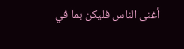أغنى الناس فليكن بما في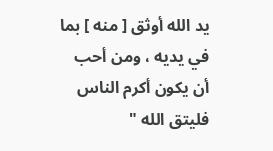يد الله أوثق [ منه ] بما في يديه ، ومن أحب أن يكون أكرم الناس فليتق الله "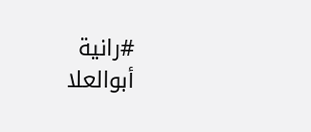#رانية أبوالعلا